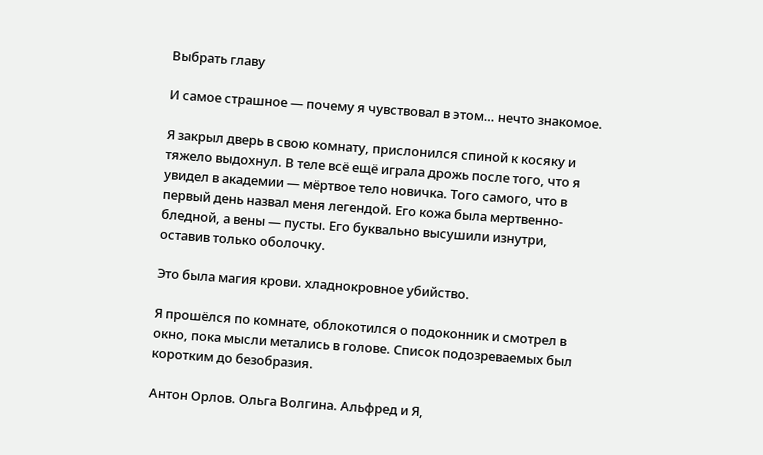Выбрать главу

И самое страшное — почему я чувствовал в этом… нечто знакомое.

Я закрыл дверь в свою комнату, прислонился спиной к косяку и тяжело выдохнул. В теле всё ещё играла дрожь после того, что я увидел в академии — мёртвое тело новичка. Того самого, что в первый день назвал меня легендой. Его кожа была мертвенно-бледной, а вены — пусты. Его буквально высушили изнутри, оставив только оболочку.

Это была магия крови. хладнокровное убийство.

Я прошёлся по комнате, облокотился о подоконник и смотрел в окно, пока мысли метались в голове. Список подозреваемых был коротким до безобразия.

Антон Орлов. Ольга Волгина. Альфред и Я,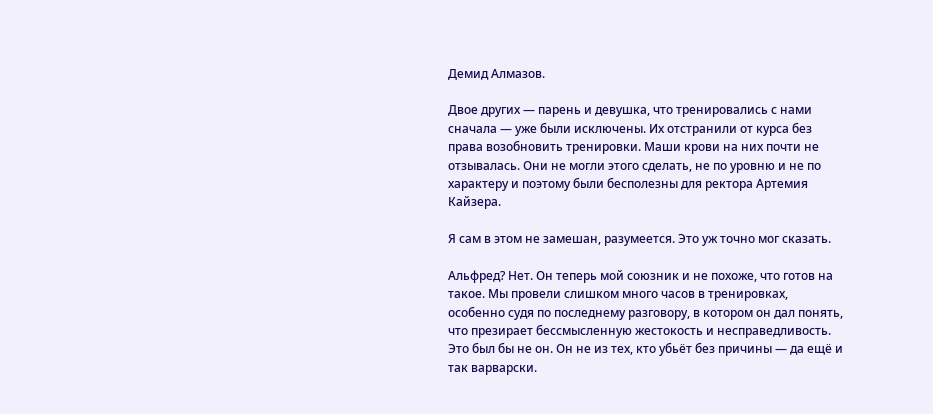Демид Алмазов.

Двое других — парень и девушка, что тренировались с нами сначала — уже были исключены. Их отстранили от курса без права возобновить тренировки. Маши крови на них почти не отзывалась. Они не могли этого сделать, не по уровню и не по характеру и поэтому были бесполезны для ректора Артемия Кайзера.

Я сам в этом не замешан, разумеется. Это уж точно мог сказать.

Альфред? Нет. Он теперь мой союзник и не похоже, что готов на такое. Мы провели слишком много часов в тренировках, особенно судя по последнему разговору, в котором он дал понять, что презирает бессмысленную жестокость и несправедливость. Это был бы не он. Он не из тех, кто убьёт без причины — да ещё и так варварски.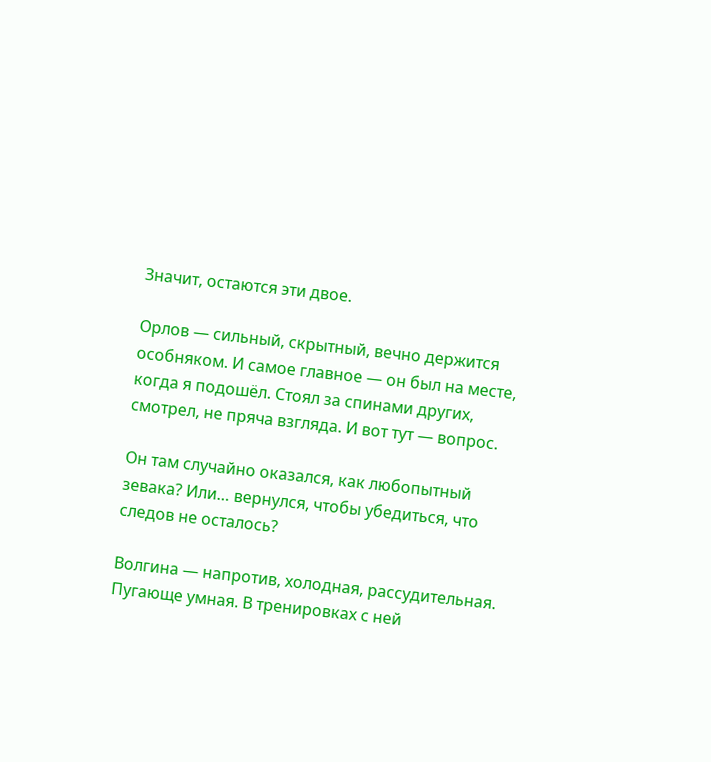Значит, остаются эти двое.

Орлов — сильный, скрытный, вечно держится особняком. И самое главное — он был на месте, когда я подошёл. Стоял за спинами других, смотрел, не пряча взгляда. И вот тут — вопрос.

Он там случайно оказался, как любопытный зевака? Или… вернулся, чтобы убедиться, что следов не осталось?

Волгина — напротив, холодная, рассудительная. Пугающе умная. В тренировках с ней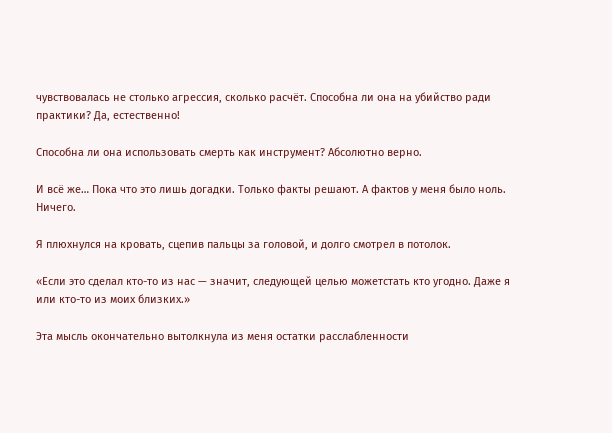чувствовалась не столько агрессия, сколько расчёт. Способна ли она на убийство ради практики? Да, естественно!

Способна ли она использовать смерть как инструмент? Абсолютно верно.

И всё же… Пока что это лишь догадки. Только факты решают. А фактов у меня было ноль. Ничего.

Я плюхнулся на кровать, сцепив пальцы за головой, и долго смотрел в потолок.

«Если это сделал кто-то из нас — значит, следующей целью можетстать кто угодно. Даже я или кто-то из моих близких.»

Эта мысль окончательно вытолкнула из меня остатки расслабленности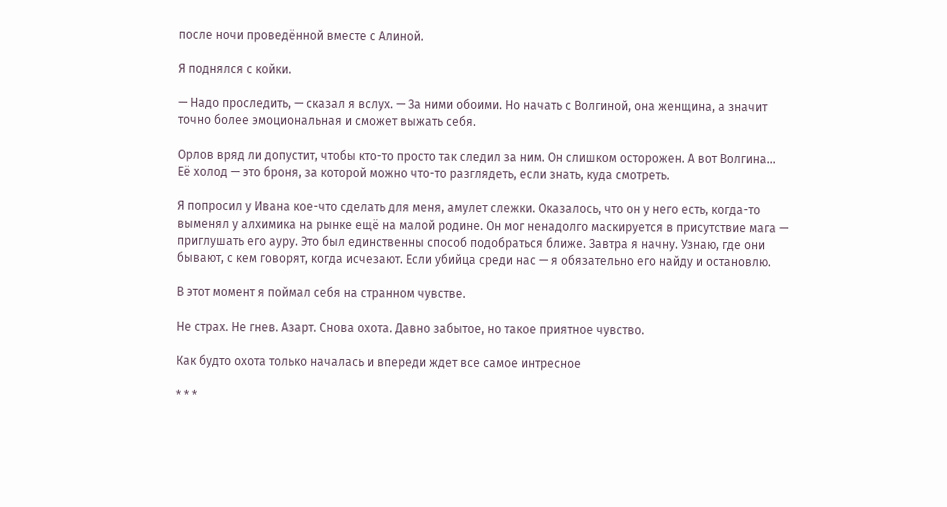после ночи проведённой вместе с Алиной.

Я поднялся с койки.

— Надо проследить, — сказал я вслух. — За ними обоими. Но начать с Волгиной, она женщина, а значит точно более эмоциональная и сможет выжать себя.

Орлов вряд ли допустит, чтобы кто-то просто так следил за ним. Он слишком осторожен. А вот Волгина… Её холод — это броня, за которой можно что-то разглядеть, если знать, куда смотреть.

Я попросил у Ивана кое-что сделать для меня, амулет слежки. Оказалось, что он у него есть, когда-то выменял у алхимика на рынке ещё на малой родине. Он мог ненадолго маскируется в присутствие мага — приглушать его ауру. Это был единственны способ подобраться ближе. Завтра я начну. Узнаю, где они бывают, с кем говорят, когда исчезают. Если убийца среди нас — я обязательно его найду и остановлю.

В этот момент я поймал себя на странном чувстве.

Не страх. Не гнев. Азарт. Снова охота. Давно забытое, но такое приятное чувство.

Как будто охота только началась и впереди ждет все самое интресное

* * *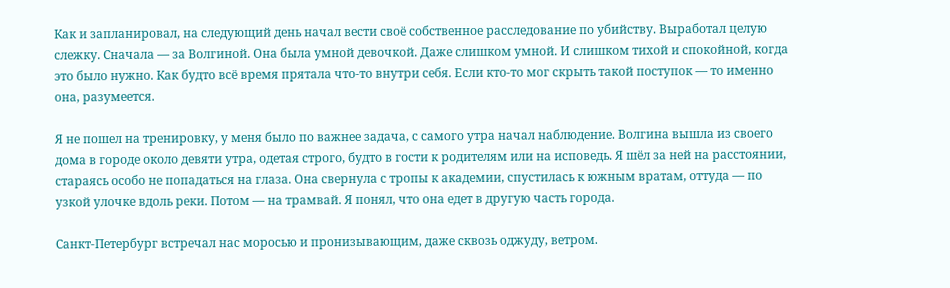Как и запланировал, на следующий день начал вести своё собственное расследование по убийству. Выработал целую слежку. Сначала — за Волгиной. Она была умной девочкой. Даже слишком умной. И слишком тихой и спокойной, когда это было нужно. Как будто всё время прятала что-то внутри себя. Если кто-то мог скрыть такой поступок — то именно она, разумеется.

Я не пошел на тренировку, у меня было по важнее задача, с самого утра начал наблюдение. Волгина вышла из своего дома в городе около девяти утра, одетая строго, будто в гости к родителям или на исповедь. Я шёл за ней на расстоянии, стараясь особо не попадаться на глаза. Она свернула с тропы к академии, спустилась к южным вратам, оттуда — по узкой улочке вдоль реки. Потом — на трамвай. Я понял, что она едет в другую часть города.

Санкт-Петербург встречал нас моросью и пронизывающим, даже сквозь оджуду, ветром.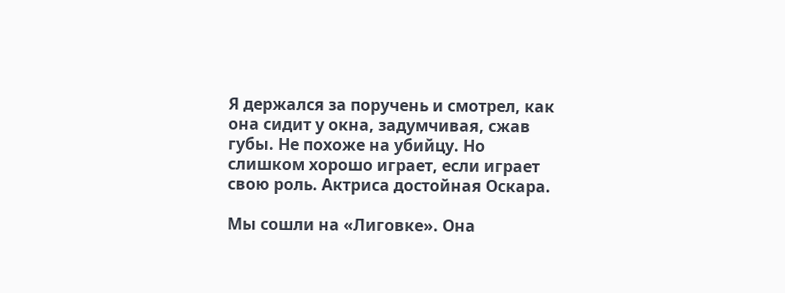Я держался за поручень и смотрел, как она сидит у окна, задумчивая, сжав губы. Не похоже на убийцу. Но слишком хорошо играет, если играет свою роль. Актриса достойная Оскара.

Мы сошли на «Лиговке». Она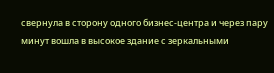свернула в сторону одного бизнес-центра и через пару минут вошла в высокое здание с зеркальными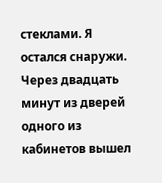стеклами. Я остался снаружи. Через двадцать минут из дверей одного из кабинетов вышел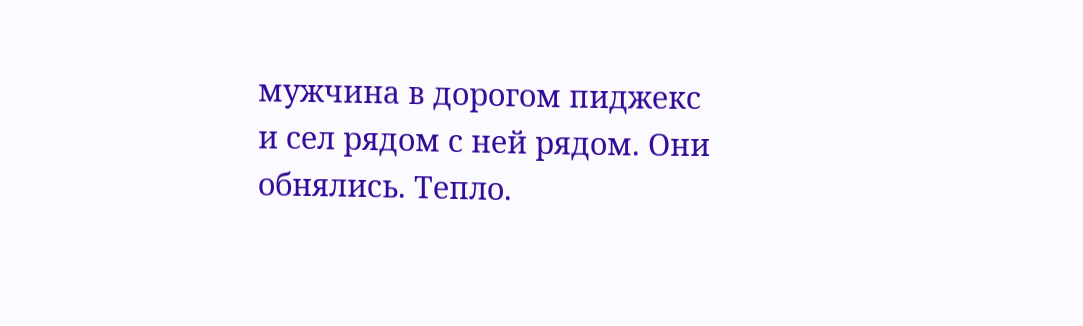мужчина в дорогом пиджекс и сел рядом с ней рядом. Они обнялись. Тепло.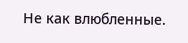Не как влюбленные.